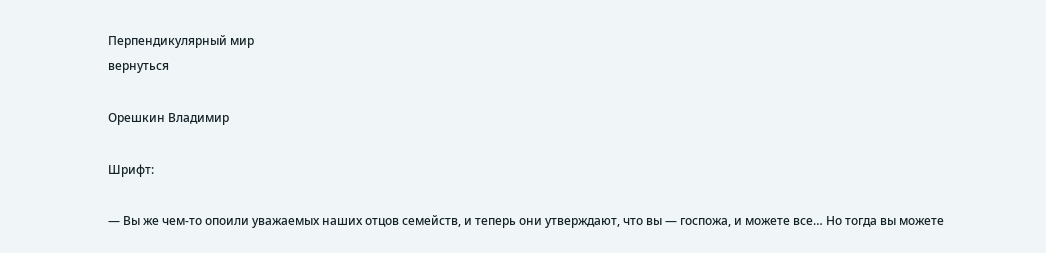Перпендикулярный мир
вернуться

Орешкин Владимир

Шрифт:

— Вы же чем-то опоили уважаемых наших отцов семейств, и теперь они утверждают, что вы — госпожа, и можете все… Но тогда вы можете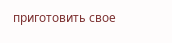приготовить свое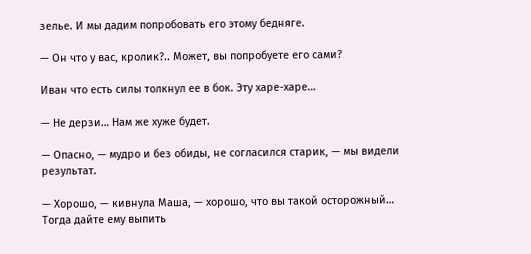зелье. И мы дадим попробовать его этому бедняге.

— Он что у вас, кролик?.. Может, вы попробуете его сами?

Иван что есть силы толкнул ее в бок. Эту харе-харе…

— Не дерзи… Нам же хуже будет.

— Опасно, — мудро и без обиды, не согласился старик, — мы видели результат.

— Хорошо, — кивнула Маша, — хорошо, что вы такой осторожный… Тогда дайте ему выпить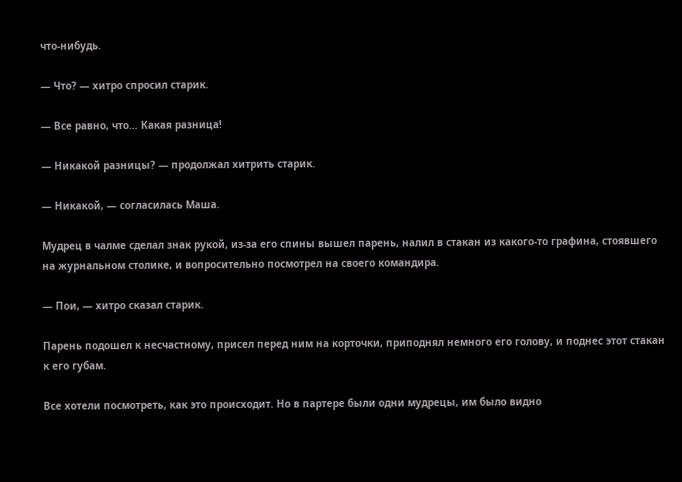что-нибудь.

— Что? — хитро спросил старик.

— Все равно, что… Какая разница!

— Никакой разницы? — продолжал хитрить старик.

— Никакой, — согласилась Маша.

Мудрец в чалме сделал знак рукой, из-за его спины вышел парень, налил в стакан из какого-то графина, стоявшего на журнальном столике, и вопросительно посмотрел на своего командира.

— Пои, — хитро сказал старик.

Парень подошел к несчастному, присел перед ним на корточки, приподнял немного его голову, и поднес этот стакан к его губам.

Все хотели посмотреть, как это происходит. Но в партере были одни мудрецы, им было видно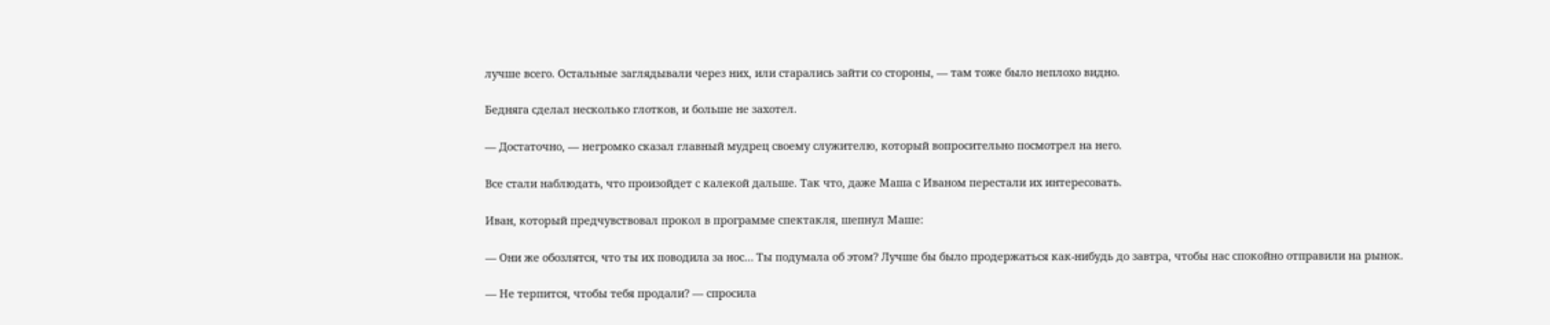лучше всего. Остальные заглядывали через них, или старались зайти со стороны, — там тоже было неплохо видно.

Бедняга сделал несколько глотков, и больше не захотел.

— Достаточно, — негромко сказал главный мудрец своему служителю, который вопросительно посмотрел на него.

Все стали наблюдать, что произойдет с калекой дальше. Так что, даже Маша с Иваном перестали их интересовать.

Иван, который предчувствовал прокол в программе спектакля, шепнул Маше:

— Они же обозлятся, что ты их поводила за нос… Ты подумала об этом? Лучше бы было продержаться как-нибудь до завтра, чтобы нас спокойно отправили на рынок.

— Не терпится, чтобы тебя продали? — спросила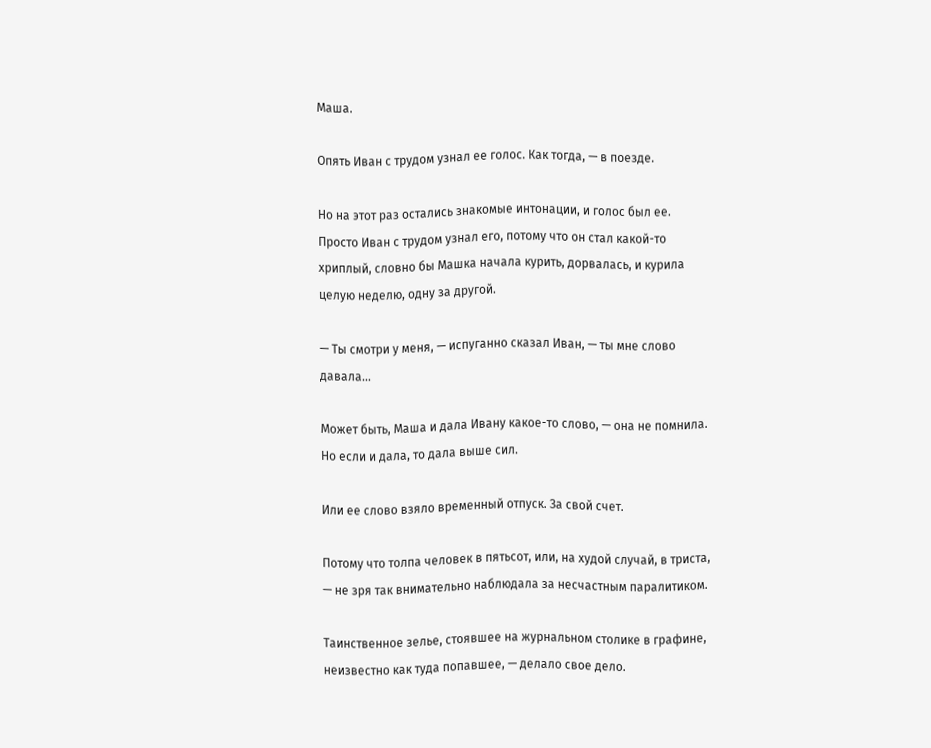Маша.

Опять Иван с трудом узнал ее голос. Как тогда, — в поезде.

Но на этот раз остались знакомые интонации, и голос был ее. Просто Иван с трудом узнал его, потому что он стал какой-то хриплый, словно бы Машка начала курить, дорвалась, и курила целую неделю, одну за другой.

— Ты смотри у меня, — испуганно сказал Иван, — ты мне слово давала…

Может быть, Маша и дала Ивану какое-то слово, — она не помнила. Но если и дала, то дала выше сил.

Или ее слово взяло временный отпуск. За свой счет.

Потому что толпа человек в пятьсот, или, на худой случай, в триста, — не зря так внимательно наблюдала за несчастным паралитиком.

Таинственное зелье, стоявшее на журнальном столике в графине, неизвестно как туда попавшее, — делало свое дело.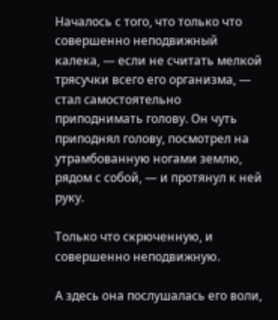Началось с того, что только что совершенно неподвижный калека, — если не считать мелкой трясучки всего его организма, — стал самостоятельно приподнимать голову. Он чуть приподнял голову, посмотрел на утрамбованную ногами землю, рядом с собой, — и протянул к ней руку.

Только что скрюченную, и совершенно неподвижную.

А здесь она послушалась его воли,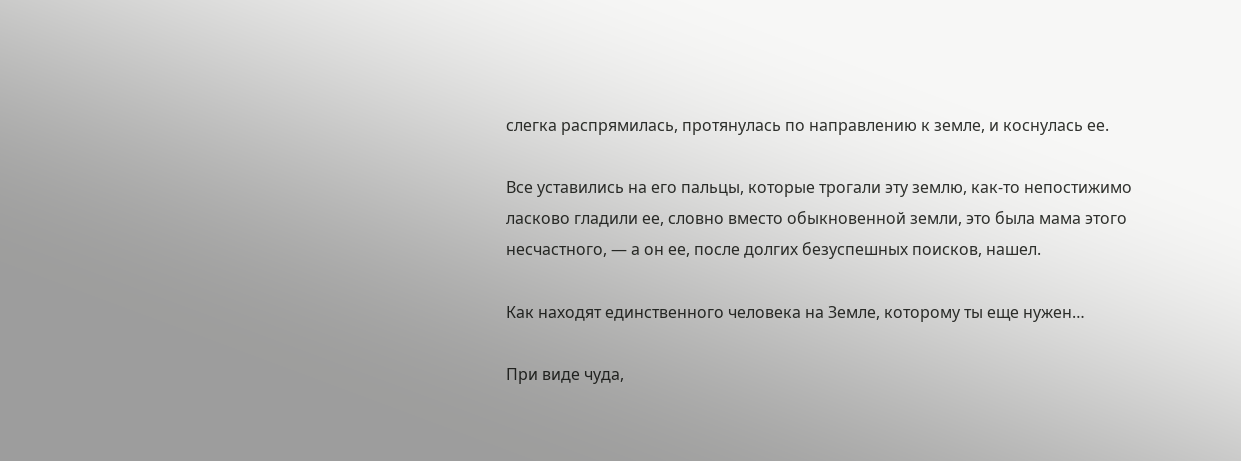слегка распрямилась, протянулась по направлению к земле, и коснулась ее.

Все уставились на его пальцы, которые трогали эту землю, как-то непостижимо ласково гладили ее, словно вместо обыкновенной земли, это была мама этого несчастного, — а он ее, после долгих безуспешных поисков, нашел.

Как находят единственного человека на Земле, которому ты еще нужен…

При виде чуда,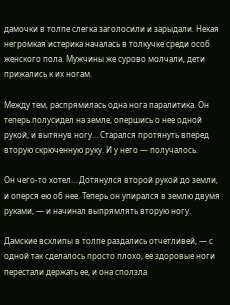дамочки в толпе слегка заголосили и зарыдали. Некая негромкая истерика началась в толкучке среди особ женского пола. Мужчины же сурово молчали, дети прижались к их ногам.

Между тем, распрямилась одна нога паралитика. Он теперь полусидел на земле, опершись о нее одной рукой, и вытянув ногу… Старался протянуть вперед вторую скрюченную руку. И у него — получалось.

Он чего-то хотел… Дотянулся второй рукой до земли, и оперся ею об нее. Теперь он упирался в землю двумя руками, — и начинал выпрямлять вторую ногу.

Дамские всхлипы в толпе раздались отчетливей, — с одной так сделалось просто плохо, ее здоровые ноги перестали держать ее, и она сползла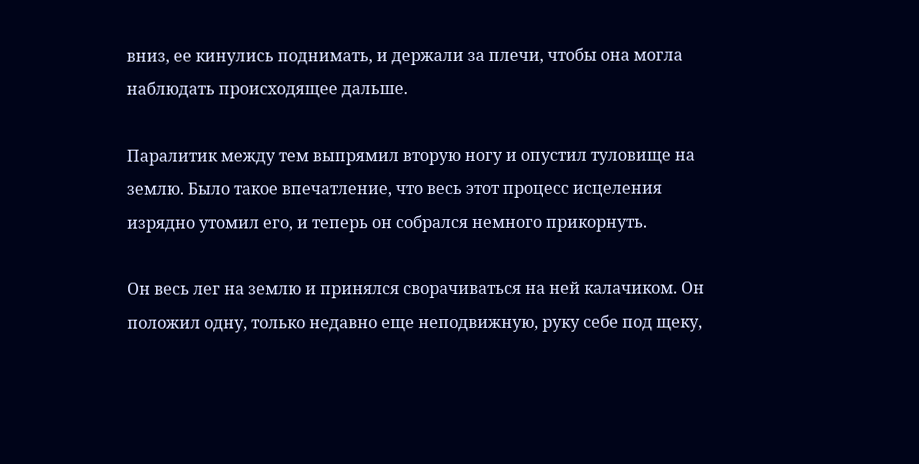вниз, ее кинулись поднимать, и держали за плечи, чтобы она могла наблюдать происходящее дальше.

Паралитик между тем выпрямил вторую ногу и опустил туловище на землю. Было такое впечатление, что весь этот процесс исцеления изрядно утомил его, и теперь он собрался немного прикорнуть.

Он весь лег на землю и принялся сворачиваться на ней калачиком. Он положил одну, только недавно еще неподвижную, руку себе под щеку,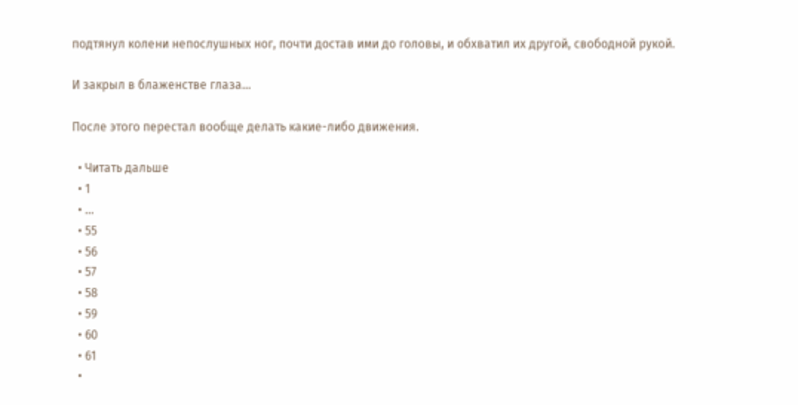подтянул колени непослушных ног, почти достав ими до головы, и обхватил их другой, свободной рукой.

И закрыл в блаженстве глаза…

После этого перестал вообще делать какие-либо движения.

  • Читать дальше
  • 1
  • ...
  • 55
  • 56
  • 57
  • 58
  • 59
  • 60
  • 61
  •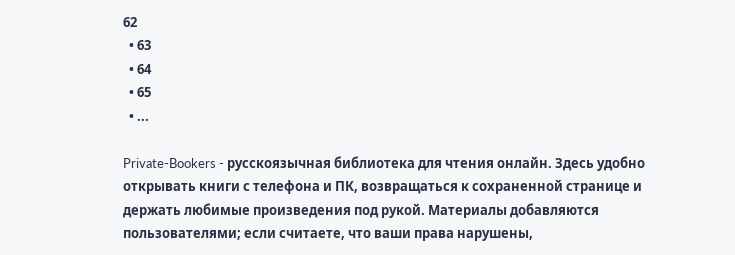62
  • 63
  • 64
  • 65
  • ...

Private-Bookers - русскоязычная библиотека для чтения онлайн. Здесь удобно открывать книги с телефона и ПК, возвращаться к сохраненной странице и держать любимые произведения под рукой. Материалы добавляются пользователями; если считаете, что ваши права нарушены,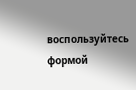воспользуйтесь формой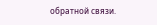обратной связи.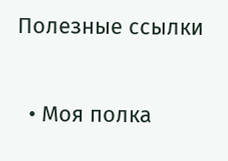Полезные ссылки

  • Моя полка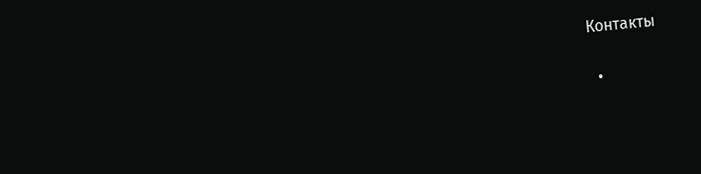Контакты

  •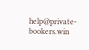help@private-bookers.win